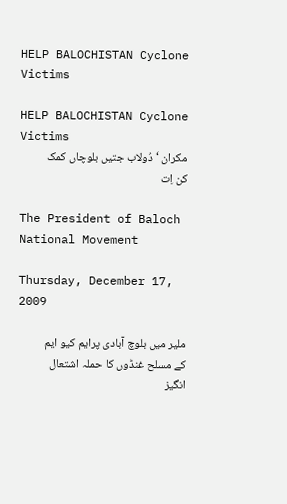HELP BALOCHISTAN Cyclone Victims

HELP BALOCHISTAN Cyclone Victims
مکران ‘ دُولاب جتیں بلوچاں کمک کن اِت

The President of Baloch National Movement

Thursday, December 17, 2009

ملیر میں بلوچ آبادی پرایم کیو ایم کے مسلح غنڈوں کا حملہ اشتعال انگیز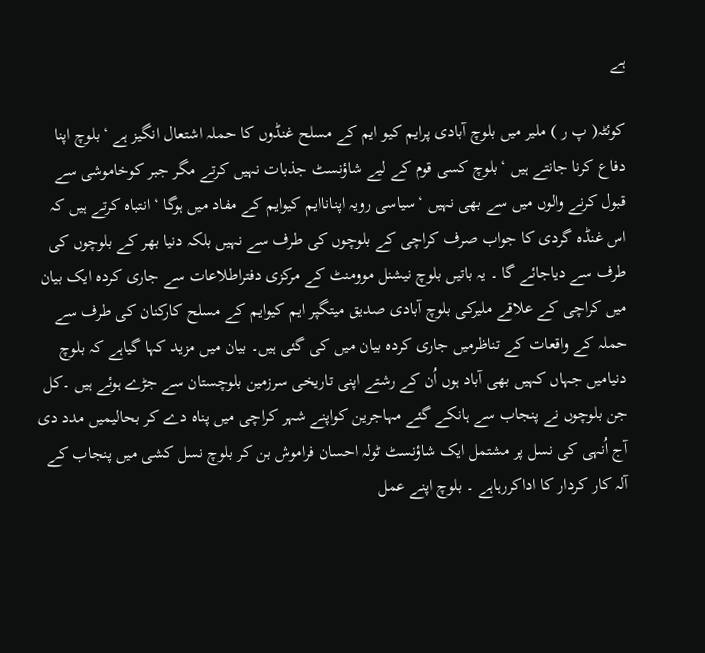ہے

کوئٹہ( پ ر ) ملیر میں بلوچ آبادی پرایم کیو ایم کے مسلح غنڈوں کا حملہ اشتعال انگیز ہے ‘بلوچ اپنا دفاع کرنا جانتے ہیں ‘بلوچ کسی قوم کے لیے شاؤنسٹ جذبات نہیں کرتے مگر جبر کوخاموشی سے قبول کرنے والوں میں سے بھی نہیں ‘سیاسی رویہ اپناناایم کیوایم کے مفاد میں ہوگا ‘ انتباہ کرتے ہیں کہ اس غنڈہ گردی کا جواب صرف کراچی کے بلوچوں کی طرف سے نہیں بلکہ دنیا بھر کے بلوچوں کی طرف سے دیاجائے گا ۔ یہ باتیں بلوچ نیشنل موومنٹ کے مرکزی دفتراطلاعات سے جاری کردہ ایک بیان میں کراچی کے علاقے ملیرکی بلوچ آبادی صدیق میتگپر ایم کیوایم کے مسلح کارکنان کی طرف سے حملہ کے واقعات کے تناظرمیں جاری کردہ بیان میں کی گئی ہیں۔ بیان میں مزید کہا گیاہے کہ بلوچ دنیامیں جہاں کہیں بھی آباد ہوں اُن کے رشتے اپنی تاریخی سرزمین بلوچستان سے جڑے ہوئے ہیں ۔کل جن بلوچوں نے پنجاب سے ہانکے گئے مہاجرین کواپنے شہر کراچی میں پناہ دے کر بحالیمیں مدد دی آج اُنہی کی نسل پر مشتمل ایک شاؤنسٹ ٹولہ احسان فراموش بن کر بلوچ نسل کشی میں پنجاب کے آلہ کار کردار کا اداکررہاہے ۔ بلوچ اپنے عمل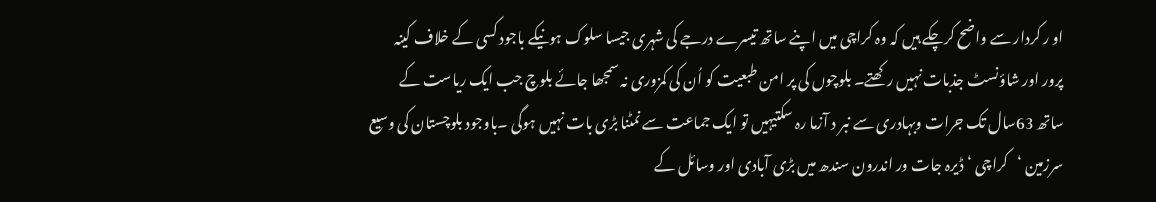او ر کردار سے واضح کرچکے ہیں کہ وہ کراچی میں اپنے ساتھ تیسرے درجے کی شہری جیسا سلوک ہونیکے باجود کسی کے خلاف کینہ پرور اور شاؤنسٹ جذبات نہیں رکھتے۔ بلوچوں کی پر امن طبعیت کو اُن کی کمزوری نہ سمجھا جائے بلوچ جب ایک ریاست کے ساتھ 63سال تک جرات وبہادری سے نبر د آزما رہ سکتیہیں تو ایک جماعت سے نمٹنا بڑی بات نہیں ہوگی ۔باوجود بلوچستان کی وسیع سرزمین ‘کراچی ‘ڈیرہ جات ور اندرون سندھ میں بڑی آبادی اور وسائل کے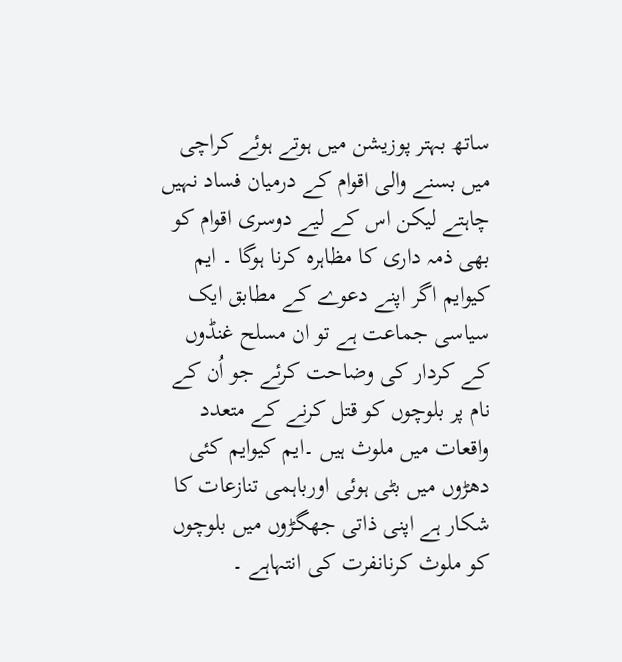ساتھ بہتر پوزیشن میں ہوتے ہوئے کراچی میں بسنے والی اقوام کے درمیان فساد نہیں چاہتے لیکن اس کے لیے دوسری اقوام کو بھی ذمہ داری کا مظاہرہ کرنا ہوگا ۔ ایم کیوایم اگر اپنے دعوے کے مطابق ایک سیاسی جماعت ہے تو ان مسلح غنڈوں کے کردار کی وضاحت کرئے جو اُن کے نام پر بلوچوں کو قتل کرنے کے متعدد واقعات میں ملوث ہیں ۔ایم کیوایم کئی دھڑوں میں بٹی ہوئی اورباہمی تنازعات کا شکار ہے اپنی ذاتی جھگڑوں میں بلوچوں کو ملوث کرنانفرت کی انتہاہے ۔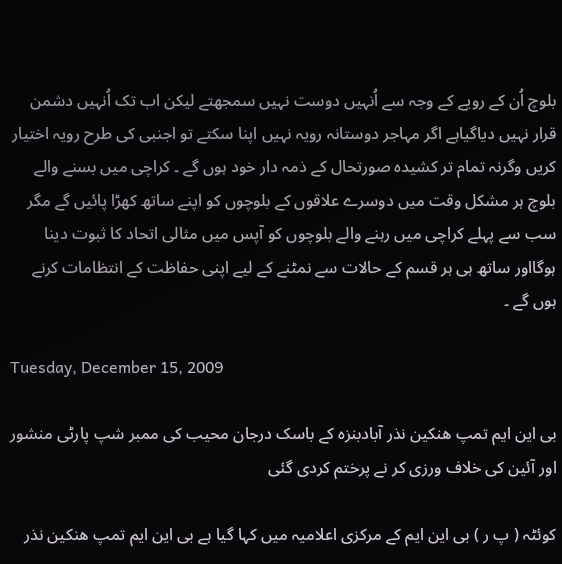بلوچ اُن کے رویے کے وجہ سے اُنہیں دوست نہیں سمجھتے لیکن اب تک اُنہیں دشمن قرار نہیں دیاگیاہے اگر مہاجر دوستانہ رویہ نہیں اپنا سکتے تو اجنبی کی طرح رویہ اختیار کریں وگرنہ تمام تر کشیدہ صورتحال کے ذمہ دار خود ہوں گے ۔ کراچی میں بسنے والے بلوچ ہر مشکل وقت میں دوسرے علاقوں کے بلوچوں کو اپنے ساتھ کھڑا پائیں گے مگر سب سے پہلے کراچی میں رہنے والے بلوچوں کو آپس میں مثالی اتحاد کا ثبوت دینا ہوگااور ساتھ ہی ہر قسم کے حالات سے نمٹنے کے لیے اپنی حفاظت کے انتظامات کرنے ہوں گے ۔

Tuesday, December 15, 2009

بی این ایم تمپ ھنکین نذر آبادبنزہ کے باسک درجان محیب کی ممبر شپ پارٹی منشور اور آئین کی خلاف ورزی کر نے پرختم کردی گئی

کوئٹہ ( پ ر ) بی این ایم کے مرکزی اعلامیہ میں کہا گیا ہے بی این ایم تمپ ھنکین نذر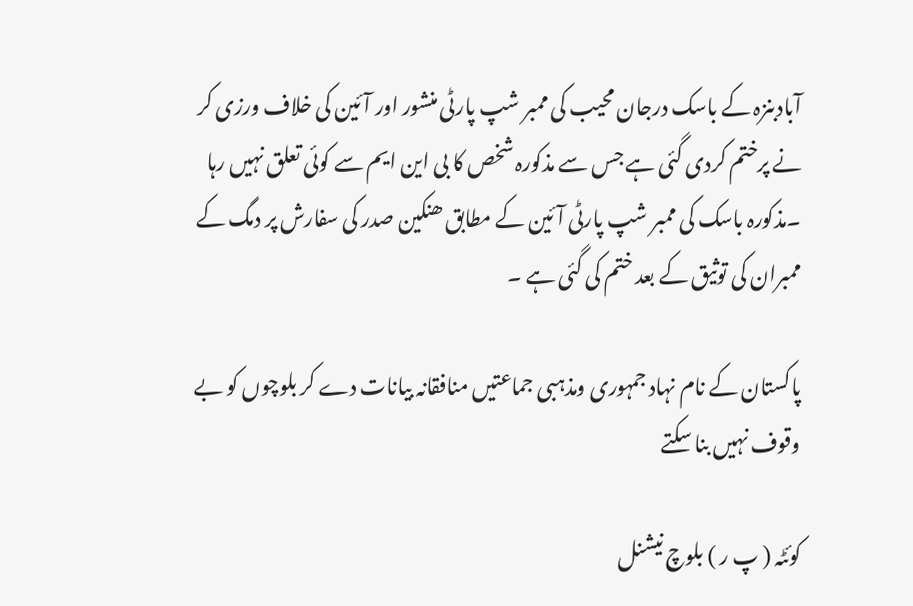آبادبنزہ کے باسک درجان محیب کی ممبر شپ پارٹی منشور اور آئین کی خلاف ورزی کر نے پرختم کردی گئی ہے جس سے مذکورہ شخص کا بی این ایم سے کوئی تعلق نہیں رہا ۔مذکورہ باسک کی ممبر شپ پارٹی آئین کے مطابق ھنکین صدر کی سفارش پر دمگ کے ممبران کی توثیق کے بعد ختم کی گئی ہے ۔

پاکستان کے نام نہاد جمہوری ومذہبی جماعتیں منافقانہ بیانات دے کر بلوچوں کو بے وقوف نہیں بنا سکتے

کوئٹہ ( پ ر ) بلوچ نیشنل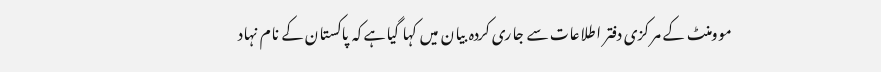موومنٹ کے مر کزی دفتر اطلاعات سے جاری کردہ بیان میں کہا گیاہے کہ پاکستان کے نام نہاد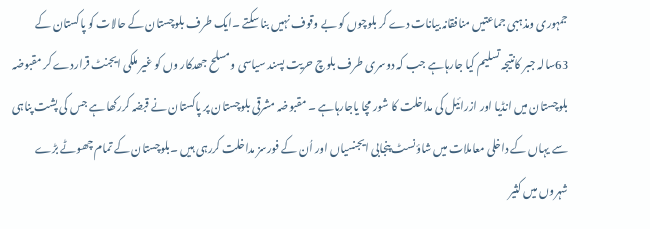جمہوری ومذہبی جماعتیں منافقانہ بیانات دے کر بلوچوں کو بے وقوف نہیں بنا سکتے ۔ایک طرف بلوچستان کے حالات کو پاکستان کے 63سالہ جبر کانتیجہ تسلیم کیا جارہاہے جب کہ دوسری طرف بلوچ حریت پسند سیاسی ومسلح جھدکار وں کو غیر ملکی ایجنٹ قراردے کر مقبوضہ بلوچستان میں انڈیا اور ازرائیل کی مداخلت کا شور مچا یاجارہاہے ۔ مقبوضہ مشرقی بلوچستان پر پاکستان نے قبضہ کررکھا ہے جس کی پشت پناہی سے یہاں کے داخلی معاملات میں شاؤنسٹ پنجابی ایجنسیاں اور اُن کے فورسز مداخلت کررہی ہیں ۔بلوچستان کے تمام چھوٹے بڑے شہروں میں کثیر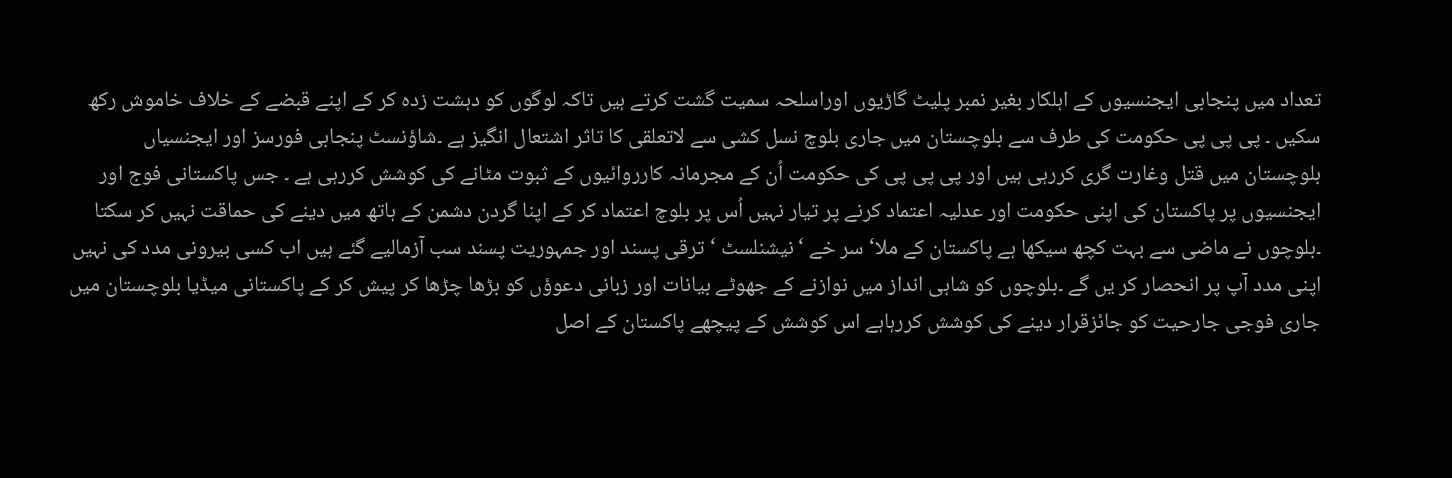تعداد میں پنجابی ایجنسیوں کے اہلکار بغیر نمبر پلیٹ گاڑیوں اوراسلحہ سمیت گشت کرتے ہیں تاکہ لوگوں کو دہشت زدہ کر کے اپنے قبضے کے خلاف خاموش رکھ سکیں ۔ پی پی پی حکومت کی طرف سے بلوچستان میں جاری بلوچ نسل کشی سے لاتعلقی کا تاثر اشتعال انگیز ہے ۔شاؤنسٹ پنجابی فورسز اور ایجنسیاں بلوچستان میں قتل وغارت گری کررہی ہیں اور پی پی پی کی حکومت اُن کے مجرمانہ کارروائیوں کے ثبوت مٹانے کی کوشش کررہی ہے ۔ جس پاکستانی فوج اور ایجنسیوں پر پاکستان کی اپنی حکومت اور عدلیہ اعتماد کرنے پر تیار نہیں اُس پر بلوچ اعتماد کر کے اپنا گردن دشمن کے ہاتھ میں دینے کی حماقت نہیں کر سکتا ۔بلوچوں نے ماضی سے بہت کچھ سیکھا ہے پاکستان کے ملا‘سر خے ‘ نیشنلسٹ ‘ ترقی پسند اور جمہوریت پسند سب آزمالیے گئے ہیں اب کسی بیرونی مدد کی نہیں اپنی مدد آپ پر انحصار کر یں گے ۔بلوچوں کو شاہی انداز میں نوازنے کے جھوٹے بیانات اور زبانی دعوؤں کو بڑھا چڑھا کر پیش کر کے پاکستانی میڈیا بلوچستان میں جاری فوجی جارحیت کو جائزقرار دینے کی کوشش کررہاہے اس کوشش کے پیچھے پاکستان کے اصل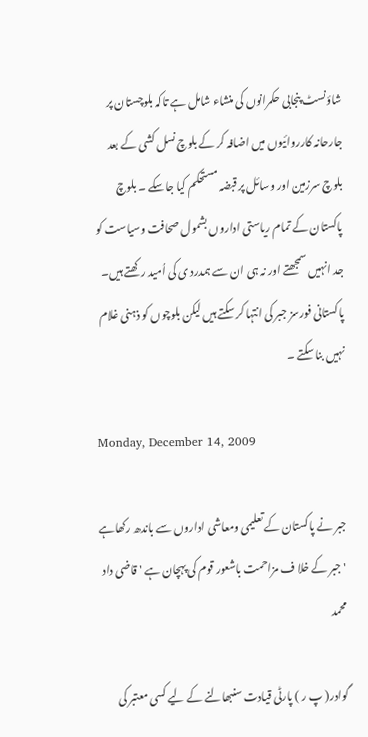شاؤنسٹ پنجابی حکمرانوں کی منشاء شامل ہے تاکہ بلوچستان پر جارحانہ کارروائیوں میں اضافہ کر کے بلوچ نسل کشی کے بعد بلوچ سرزمین اور وسائل پر قبضہ مستحکم کیا جاسکے ۔ بلوچ پاکستان کے تمام ریاستی اداروں بشمول صحافت وسیاست کو جد انہیں سمجھتے اور نہ ہی ان سے ہمدرد ی کی اُمید رکھتے ہیں۔ پاکستانی فورسز جبر کی انتہا کر سکتے ہیں لیکن بلوچوں کو ذہنی غلام نہیں بنا سکتے ۔

Monday, December 14, 2009

جبر نے پاکستان کے تعلیمی ومعاشی اداروں سے باندھ رکھاہے ' جبر کے خلا ف مزاحمت باشعور قوم کی پہچان ہے ' قاضی داد محمد

گوادر( پ ر ) پارٹی قیادت سنبھالنے کے لیے کسی معتبر کی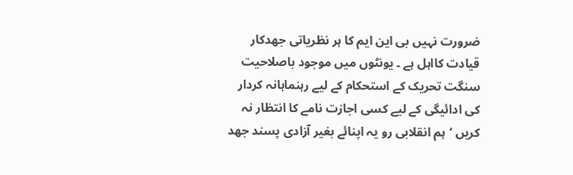ضرورت نہیں بی این ایم کا ہر نظریاتی جھدکار قیادت کااہل ہے ۔ یونٹوں میں موجود باصلاحیت سنگت تحریک کے استحکام کے لیے رہنماہانہ کردار کی ادائیگی کے لیے کسی اجازت نامے کا انتظار نہ کریں ‘ہم انقلابی رو یہ اپنائے بغیر آزادی پسند جھد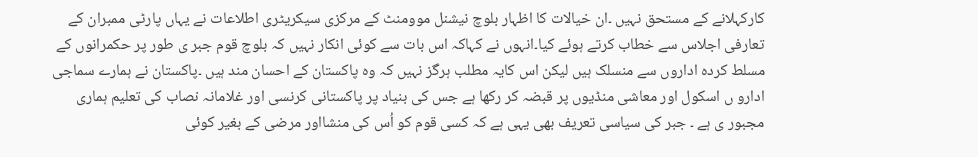کارکہلانے کے مستحق نہیں ۔ان خیالات کا اظہار بلوچ نیشنل موومنٹ کے مرکزی سیکریٹری اطلاعات نے یہاں پارٹی ممبران کے تعارفی اجلاس سے خطاب کرتے ہوئے کیا۔انہوں نے کہاکہ اس بات سے کوئی انکار نہیں کہ بلوچ قوم جبر ی طور پر حکمرانوں کے مسلط کردہ اداروں سے منسلک ہیں لیکن اس کایہ مطلب ہرگز نہیں کہ وہ پاکستان کے احسان مند ہیں ۔پاکستان نے ہمارے سماجی ادارو ں اسکول اور معاشی منڈیوں پر قبضہ کر رکھا ہے جس کی بنیاد پر پاکستانی کرنسی اور غلامانہ نصاب کی تعلیم ہماری مجبور ی ہے ۔ جبر کی سیاسی تعریف بھی یہی ہے کہ کسی قوم کو اُس کی منشااور مرضی کے بغیر کوئی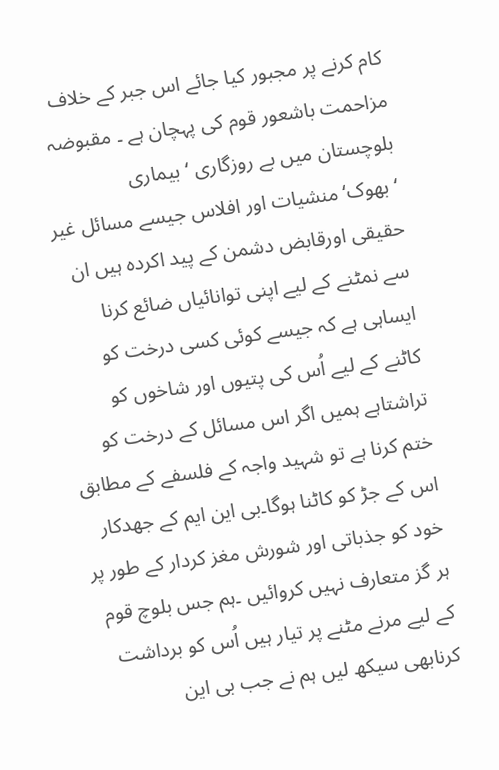کام کرنے پر مجبور کیا جائے اس جبر کے خلاف مزاحمت باشعور قوم کی پہچان ہے ۔ مقبوضہ بلوچستان میں بے روزگاری ‘بیماری ‘بھوک‘منشیات اور افلاس جیسے مسائل غیر حقیقی اورقابض دشمن کے پید اکردہ ہیں ان سے نمٹنے کے لیے اپنی توانائیاں ضائع کرنا ایساہی ہے کہ جیسے کوئی کسی درخت کو کاٹنے کے لیے اُس کی پتیوں اور شاخوں کو تراشتاہے ہمیں اگر اس مسائل کے درخت کو ختم کرنا ہے تو شہید واجہ کے فلسفے کے مطابق اس کے جڑ کو کاٹنا ہوگا۔بی این ایم کے جھدکار خود کو جذباتی اور شورش مغز کردار کے طور پر ہر گز متعارف نہیں کروائیں ۔ہم جس بلوچ قوم کے لیے مرنے مٹنے پر تیار ہیں اُس کو برداشت کرنابھی سیکھ لیں ہم نے جب بی این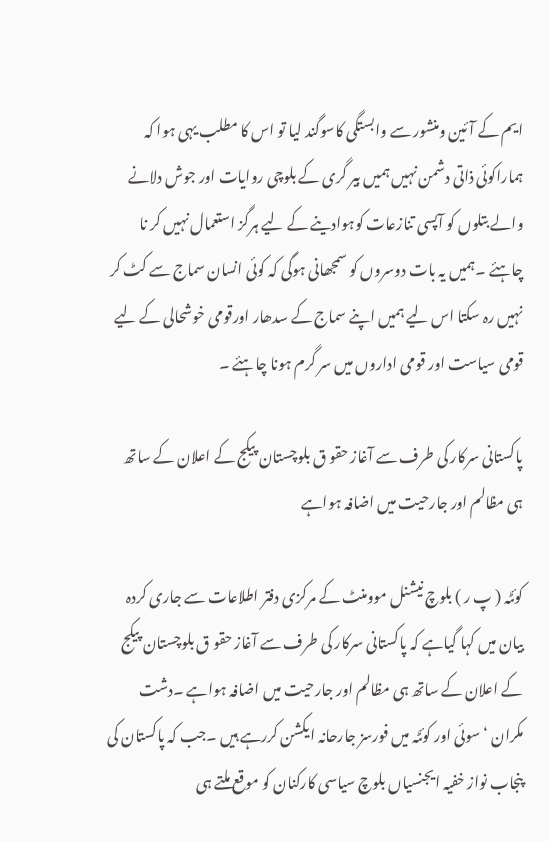ایم کے آئین ومنشور سے وابستگی کاسوگند لیا تو اس کا مطلب یہی ہوا کہ ہماراکوئی ذاتی دشمن نہیں ہمیں بیر گری کے بلوچی روایات اور جوش دلانے والے بتلوں کو آپسی تنازعات کوہوادینے کے لیے ہرگز استعمال نہیں کر نا چاہئے ۔ہمیں یہ بات دوسروں کو سمجھانی ہوگی کہ کوئی انسان سماج سے کٹ کر نہیں رہ سکتا اس لیے ہمیں اپنے سماج کے سدھار اورقومی خوشحالی کے لیے قومی سیاست اور قومی اداروں میں سر گرم ہونا چاہئے ۔

پاکستانی سرکار کی طرف سے آغاز حقو ق بلوچستان پیکج کے اعلان کے ساتھ ہی مظالم اور جارحیت میں اضافہ ہواہے

کوئٹہ ( پ ر ) بلوچ نیشنل موومنٹ کے مرکزی دفتر اطلاعات سے جاری کردہ بیان میں کہا گیاہے کہ پاکستانی سرکار کی طرف سے آغاز حقو ق بلوچستان پیکج کے اعلان کے ساتھ ہی مظالم اور جارحیت میں اضافہ ہواہے ۔دشت مکران ‘سوئی اور کوئٹہ میں فورسز جارحانہ ایکشن کررہے ہیں ۔جب کہ پاکستان کی پنجاب نواز خفیہ ایجنسیاں بلوچ سیاسی کارکنان کو موقع ملتے ہی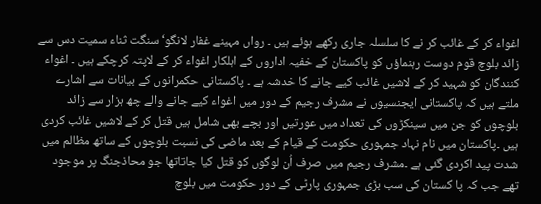اغواء کر کے غائب کر نے کا سلسلہ جاری رکھے ہوئے ہیں ۔ رواں مہینے غفار لانگو‘سنگت ثناء سمیت دس سے زائد بلوچ قوم دوست رہنماؤں کو پاکستان کے خفیہ اداروں کے اہلکار اغواء کر کے لاپتہ کرچکے ہیں ۔ اغواء کنندگان کو شہید کر کے لاشیں غائب کیے جانے کا خدشہ ہے ۔ پاکستانی حکمرانوں کے بیانات سے اشارے ملتے ہیں کہ پاکستانی ایجنسیوں نے مشرف رجیم کے دور میں اغواء کیے جانے والے چھ ہزار سے زائد بلوچوں کو جن میں سینکڑوں کی تعداد میں عورتیں اور بچے بھی شامل ہیں قتل کر کے لاشیں غائب کردی ہیں ۔پاکستان میں نام نہاد جمہوری حکومت کے قیام کے بعد ماضی کی نسبت بلوچوں کے ساتھ مظالم میں شدت پید اکردی گئی ہے ۔مشرف رجیم میں صرف اُن لوگوں کو قتل کیا جاتاتھا جو محاذجنگ پر موجود تھے جب کہ پا کستان کی سب بڑی جمہوری پارٹی کے دور حکومت میں بلوچ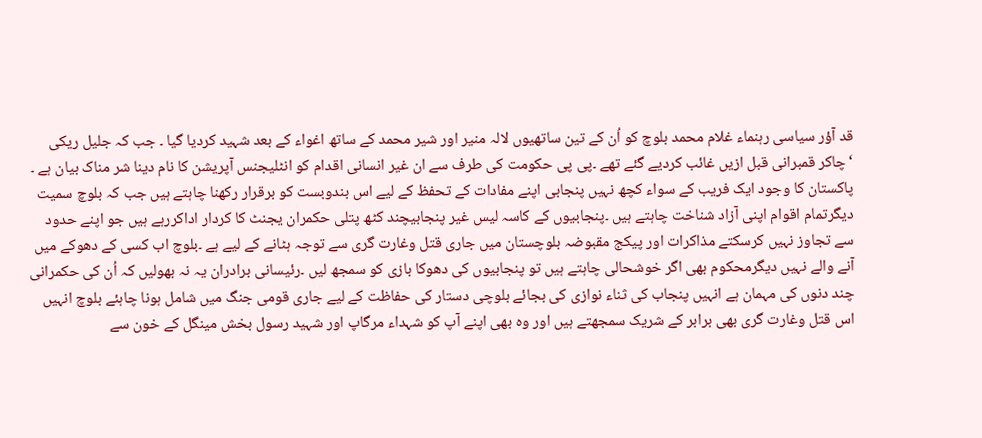قد آؤر سیاسی رہنماء غلام محمد بلوچ کو اُن کے تین ساتھیوں لالہ منیر اور شیر محمد کے ساتھ اغواء کے بعد شہید کردیا گیا ۔ جب کہ جلیل ریکی ‘چاکر قمبرانی قبل ازیں غائب کردیے گئے تھے ۔پی پی حکومت کی طرف سے ان غیر انسانی اقدام کو انٹلیجنس آپریشن کا نام دینا شر مناک بیان ہے ۔ پاکستان کا وجود ایک فریب کے سواء کچھ نہیں پنجابی اپنے مفادات کے تحفظ کے لیے اس بندوبست کو برقرار رکھنا چاہتے ہیں جب کہ بلوچ سمیت دیگرتمام اقوام اپنی آزاد شناخت چاہتے ہیں ۔پنجابیوں کے کاسہ لیس غیر پنجابیچند کٹھ پتلی حکمران یجنٹ کا کردار اداکررہے ہیں جو اپنے حدود سے تجاوز نہیں کرسکتے مذاکرات اور پیکج مقبوضہ بلوچستان میں جاری قتل وغارت گری سے توجہ ہٹانے کے لیے ہے ۔بلوچ اب کسی کے دھوکے میں آنے والے نہیں دیگرمحکوم بھی اگر خوشحالی چاہتے ہیں تو پنجابیوں کی دھوکا بازی کو سمجھ لیں ۔رئیسانی برادران یہ نہ بھولیں کہ اُن کی حکمرانی چند دنوں کی مہمان ہے انہیں پنجاب کی ثناء نوازی کی بجائے بلوچی دستار کی حفاظت کے لیے جاری قومی جنگ میں شامل ہونا چاہئے بلوچ انہیں اس قتل وغارت گری بھی برابر کے شریک سمجھتے ہیں اور وہ بھی اپنے آپ کو شہداء مرگاپ اور شہید رسول بخش مینگل کے خون سے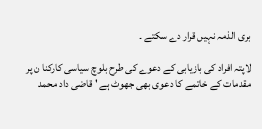بری الذمہ نہیں قرار دے سکتے ۔

لاپتہ افراد کی بازیابی کے دعوے کی طرح بلوچ سیاسی کارکنا ن پر مقدمات کے خاتمے کا دعوی بھی جھوٹ ہے ' قاضی داد محمد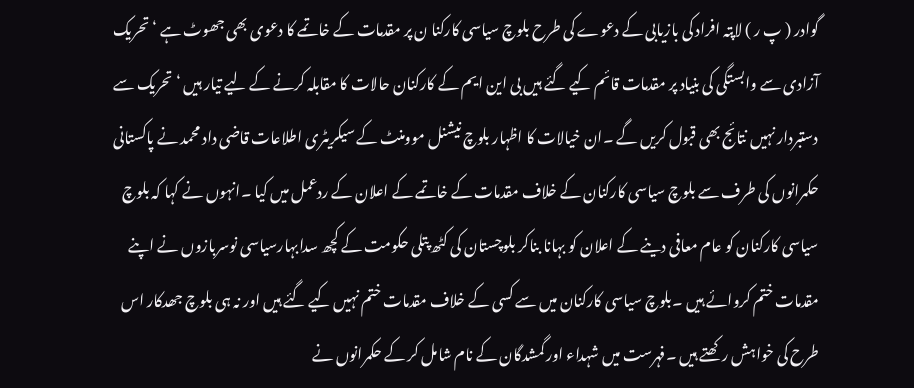گوادر ( پ ر ) لاپتہ افراد کی بازیابی کے دعوے کی طرح بلوچ سیاسی کارکنا ن پر مقدمات کے خاتمے کا دعوی بھی جھوٹ ہے ‘تحریک آزادی سے وابستگی کی بنیاد پر مقدمات قائم کیے گئے ہیں بی این ایم کے کارکنان حالات کا مقابلہ کرنے کے لیے تیار ہیں ‘تحریک سے دستبردار نہیں نتائج بھی قبول کریں گے ۔ان خیالات کا اظہار بلوچ نیشنل موومنٹ کے سیکریٹری اطلاعات قاضی داد محمد نے پاکستانی حکمرانوں کی طرف سے بلوچ سیاسی کارکنان کے خلاف مقدمات کے خاتمے کے اعلان کے ردعمل میں کیا ۔انہوں نے کہا کہ بلوچ سیاسی کارکنان کو عام معافی دینے کے اعلان کو بہانا بناکر بلوچستان کی کٹھ پتلی حکومت کے کچھ سدابہارسیاسی نوسربازوں نے اپنے مقدمات ختم کروائے ہیں ۔بلوچ سیاسی کارکنان میں سے کسی کے خلاف مقدمات ختم نہیں کیے گئے ہیں اور نہ ہی بلوچ جھدکار اس طرح کی خواہش رکھتے ہیں ۔فہرست میں شہداء اور گمشدگان کے نام شامل کر کے حکمرانوں نے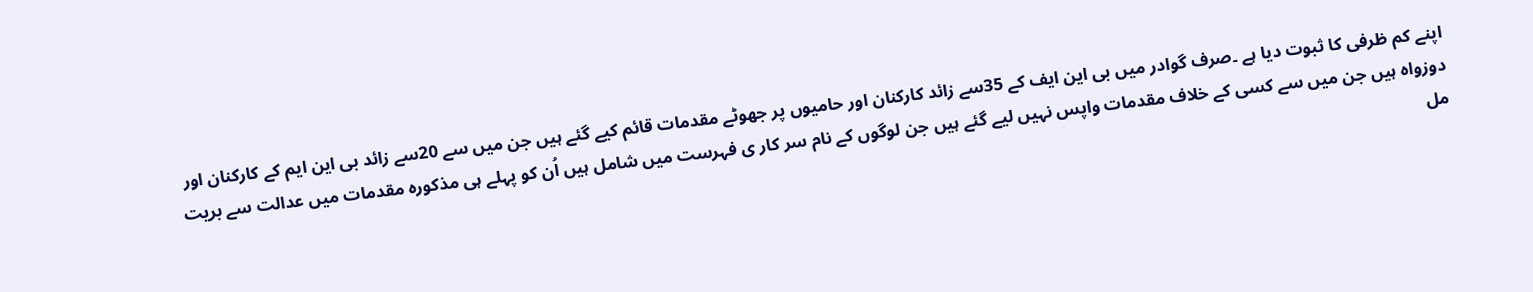اپنے کم ظرفی کا ثبوت دیا ہے ۔صرف گوادر میں بی این ایف کے 35سے زائد کارکنان اور حامیوں پر جھوٹے مقدمات قائم کیے گئے ہیں جن میں سے 20سے زائد بی این ایم کے کارکنان اور دوزواہ ہیں جن میں سے کسی کے خلاف مقدمات واپس نہیں لیے گئے ہیں جن لوگوں کے نام سر کار ی فہرست میں شامل ہیں اُن کو پہلے ہی مذکورہ مقدمات میں عدالت سے بریت مل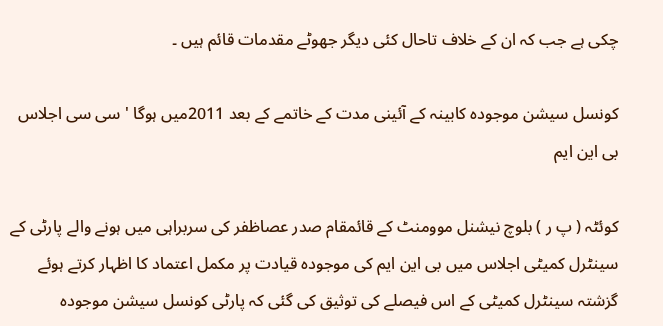چکی ہے جب کہ ان کے خلاف تاحال کئی دیگر جھوٹے مقدمات قائم ہیں ۔

کونسل سیشن موجودہ کابینہ کے آئینی مدت کے خاتمے کے بعد 2011میں ہوگا ' سی سی اجلاس بی این ایم

کوئٹہ ( پ ر ) بلوچ نیشنل موومنٹ کے قائمقام صدر عصاظفر کی سربراہی میں ہونے والے پارٹی کے سینٹرل کمیٹی اجلاس میں بی این ایم کی موجودہ قیادت پر مکمل اعتماد کا اظہار کرتے ہوئے گزشتہ سینٹرل کمیٹی کے اس فیصلے کی توثیق کی گئی کہ پارٹی کونسل سیشن موجودہ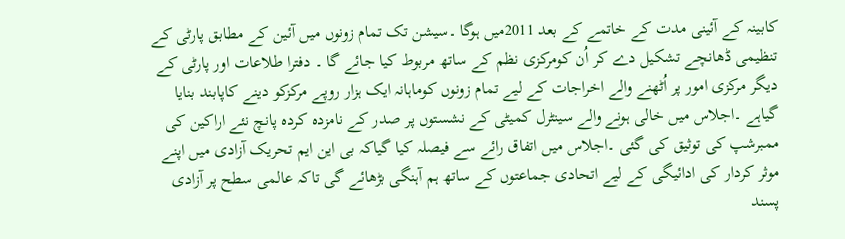کابینہ کے آئینی مدت کے خاتمے کے بعد 2011میں ہوگا ۔سیشن تک تمام زونوں میں آئین کے مطابق پارٹی کے تنظیمی ڈھانچے تشکیل دے کر اُن کومرکزی نظم کے ساتھ مربوط کیا جائے گا ۔ دفترا طلاعات اور پارٹی کے دیگر مرکزی امور پر اُٹھنے والے اخراجات کے لیے تمام زونوں کوماہانہ ایک ہزار روپے مرکزکو دینے کاپابند بنایا گیاہے ۔اجلاس میں خالی ہونے والے سینٹرل کمیٹی کے نشستوں پر صدر کے نامزدہ کردہ پانچ نئے اراکین کی ممبرشپ کی توثیق کی گئی ۔اجلاس میں اتفاق رائے سے فیصلہ کیا گیاکہ بی این ایم تحریک آزادی میں اپنے موثر کردار کی ادائیگی کے لیے اتحادی جماعتوں کے ساتھ ہم آہنگی بڑھائے گی تاکہ عالمی سطح پر آزادی پسند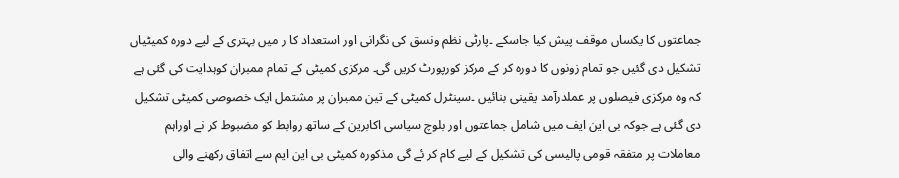جماعتوں کا یکساں موقف پیش کیا جاسکے ۔پارٹی نظم ونسق کی نگرانی اور استعداد کا ر میں بہتری کے لیے دورہ کمیٹیاں تشکیل دی گئیں جو تمام زونوں کا دورہ کر کے مرکز کورپورٹ کریں گی۔ مرکزی کمیٹی کے تمام ممبران کوہدایت کی گئی ہے کہ وہ مرکزی فیصلوں پر عملدرآمد یقینی بنائیں ۔سینٹرل کمیٹی کے تین ممبران پر مشتمل ایک خصوصی کمیٹی تشکیل دی گئی ہے جوکہ بی این ایف میں شامل جماعتوں اور بلوچ سیاسی اکابرین کے ساتھ روابط کو مضبوط کر نے اوراہم معاملات پر متفقہ قومی پالیسی کی تشکیل کے لیے کام کر ئے گی مذکورہ کمیٹی بی این ایم سے اتفاق رکھنے والی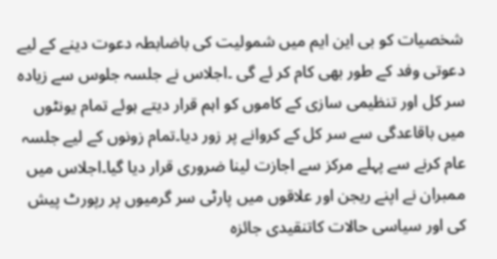شخصیات کو بی این ایم میں شمولیت کی باضابطہ دعوت دینے کے لیے دعوتی وفد کے طور بھی کام کر ئے گی ۔اجلاس نے جلسہ جلوس سے زیادہ سر کل اور تنظیمی سازی کے کاموں کو اہم قرار دیتے ہوئے تمام یونٹوں میں باقاعدگی سے سر کل کے کروانے پر زور دیا۔تمام زونوں کے لیے جلسہ عام کرنے سے پہلے مرکز سے اجازت لینا ضروری قرار دیا گیا۔اجلاس میں ممبران نے اپنے ریجن اور علاقوں میں پارٹی سر گرمیوں پر رپورٹ پیش کی اور سیاسی حالات کاتنقیدی جائزہ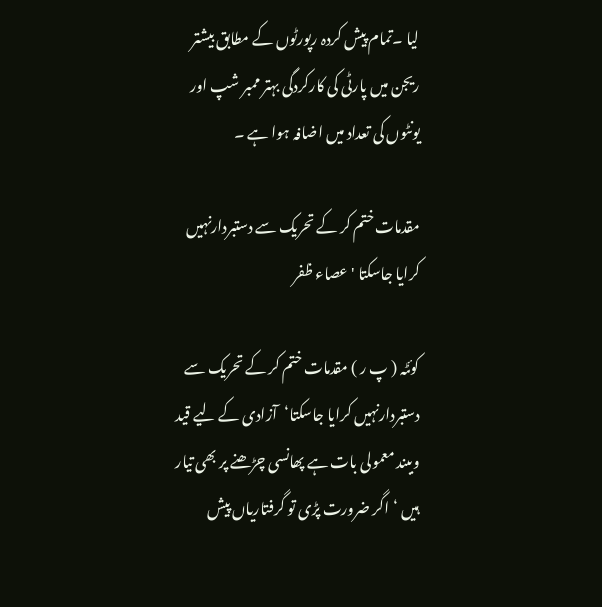لیا ۔تمام پیش کردہ رپورٹوں کے مطابق بیشتر ریجن میں پارٹی کی کارکردگی بہتر ممبر شپ اور یونٹوں کی تعداد میں اضافہ ہوا ہے ۔

مقدمات ختم کر کے تحریک سے دستبردارنہیں کرایا جاسکتا 'عصاء ظفر

کوئٹہ ( پ ر ) مقدمات ختم کر کے تحریک سے دستبردارنہیں کرایا جاسکتا‘آزادی کے لیے قید وببند معمولی بات ہے پھانسی چڑھنے پر بھی تیار ہیں ‘اگر ضرورت پڑی تو گرفتاریاں پیش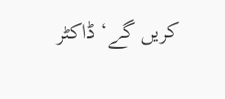کریں گے‘ ڈاکٹر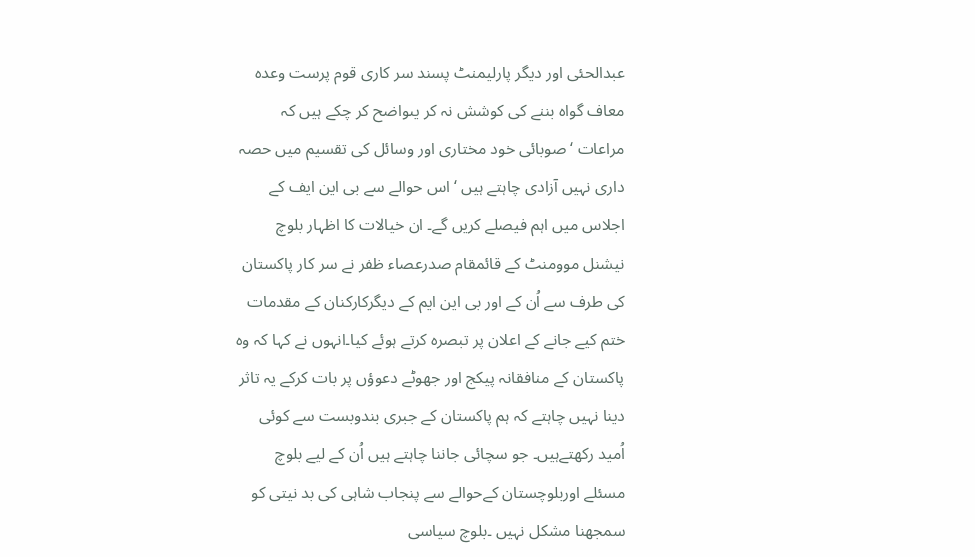عبدالحئی اور دیگر پارلیمنٹ پسند سر کاری قوم پرست وعدہ معاف گواہ بننے کی کوشش نہ کر یںواضح کر چکے ہیں کہ مراعات ‘ صوبائی خود مختاری اور وسائل کی تقسیم میں حصہ داری نہیں آزادی چاہتے ہیں ‘ اس حوالے سے بی این ایف کے اجلاس میں اہم فیصلے کریں گے۔ ان خیالات کا اظہار بلوچ نیشنل موومنٹ کے قائمقام صدرعصاء ظفر نے سر کار پاکستان کی طرف سے اُن کے اور بی این ایم کے دیگرکارکنان کے مقدمات ختم کیے جانے کے اعلان پر تبصرہ کرتے ہوئے کیا۔انہوں نے کہا کہ وہ پاکستان کے منافقانہ پیکج اور جھوٹے دعوؤں پر بات کرکے یہ تاثر دینا نہیں چاہتے کہ ہم پاکستان کے جبری بندوبست سے کوئی اُمید رکھتےہیں۔ جو سچائی جاننا چاہتے ہیں اُن کے لیے بلوچ مسئلے اوربلوچستان کےحوالے سے پنجاب شاہی کی بد نیتی کو سمجھنا مشکل نہیں ۔بلوچ سیاسی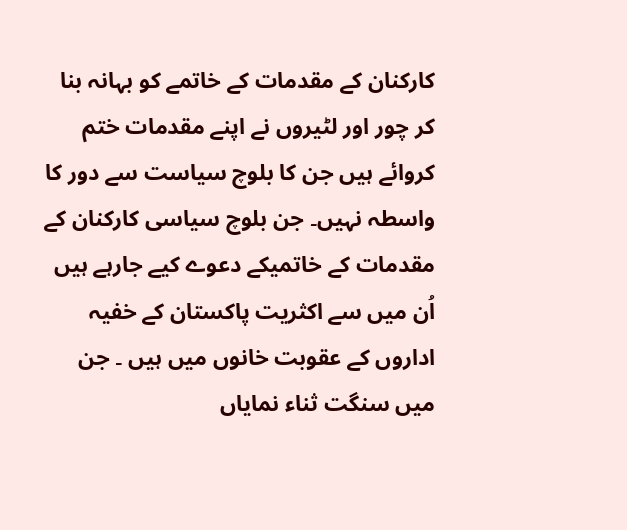کارکنان کے مقدمات کے خاتمے کو بہانہ بنا کر چور اور لٹیروں نے اپنے مقدمات ختم کروائے ہیں جن کا بلوچ سیاست سے دور کا واسطہ نہیں۔ جن بلوچ سیاسی کارکنان کے مقدمات کے خاتمیکے دعوے کیے جارہے ہیں اُن میں سے اکثریت پاکستان کے خفیہ اداروں کے عقوبت خانوں میں ہیں ۔ جن میں سنگت ثناء نمایاں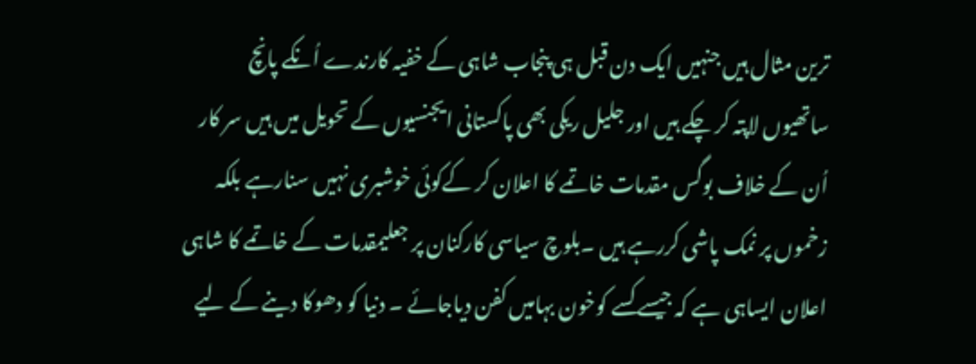ترین مثال ہیں جنہیں ایک دن قبل ہی پنجاب شاہی کے خفیہ کارندے اُنکے پانچ ساتھیوں لاپتہ کر چکے ہیں اور جلیل ریکی بھی پاکستانی ایجنسیوں کے تحویل میں ہیں سر کار اُن کے خلاف بوگس مقدمات خاتمے کا اعلان کر کےکوئی خوشبری نہیں سنارہے بلکہ زخموں پر نمک پاشی کررہے ہیں ۔بلوچ سیاسی کارکنان پر جعلیمقدمات کے خاتمے کا شاہی اعلان ایساہی ہے کہ جیسے کسے کوخون بہامیں کفن دیاجائے ۔ دنیا کو دھوکا دینے کے لیے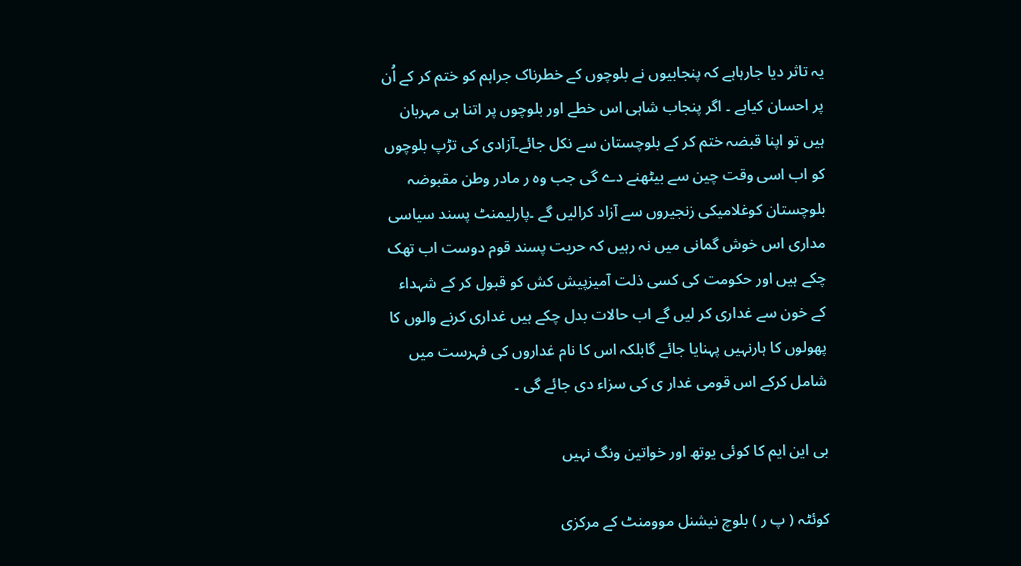یہ تاثر دیا جارہاہے کہ پنجابیوں نے بلوچوں کے خطرناک جراہم کو ختم کر کے اُن پر احسان کیاہے ۔ اگر پنجاب شاہی اس خطے اور بلوچوں پر اتنا ہی مہربان ہیں تو اپنا قبضہ ختم کر کے بلوچستان سے نکل جائے۔آزادی کی تڑپ بلوچوں کو اب اسی وقت چین سے بیٹھنے دے گی جب وہ ر مادر وطن مقبوضہ بلوچستان کوغلامیکی زنجیروں سے آزاد کرالیں گے ۔پارلیمنٹ پسند سیاسی مداری اس خوش گمانی میں نہ رہیں کہ حریت پسند قوم دوست اب تھک چکے ہیں اور حکومت کی کسی ذلت آمیزپیش کش کو قبول کر کے شہداء کے خون سے غداری کر لیں گے اب حالات بدل چکے ہیں غداری کرنے والوں کا پھولوں کا ہارنہیں پہنایا جائے گابلکہ اس کا نام غداروں کی فہرست میں شامل کرکے اس قومی غدار ی کی سزاء دی جائے گی ۔

بی این ایم کا کوئی یوتھ اور خواتین ونگ نہیں

کوئٹہ ( پ ر ) بلوچ نیشنل موومنٹ کے مرکزی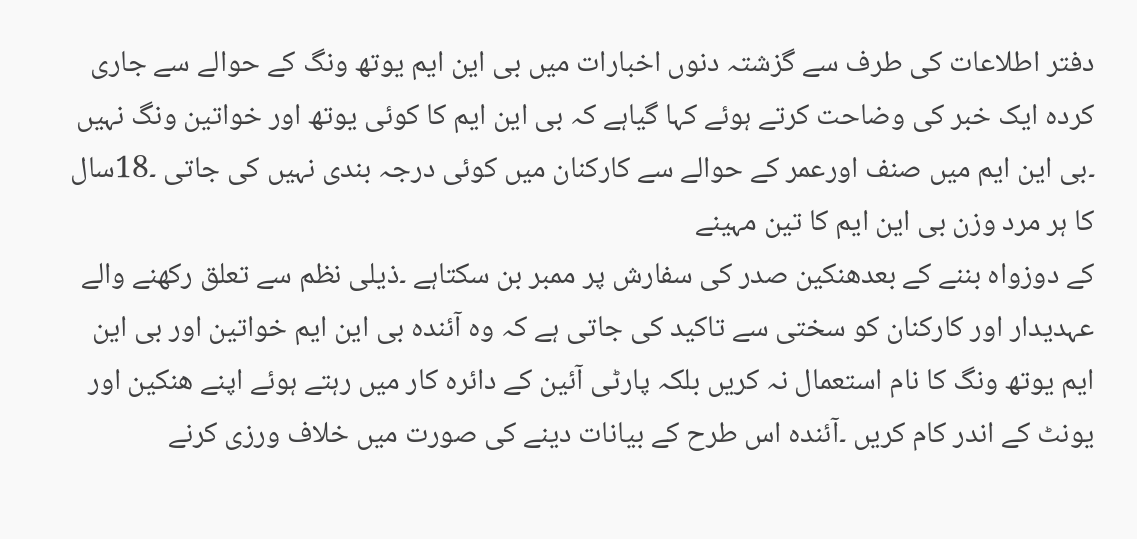دفتر اطلاعات کی طرف سے گزشتہ دنوں اخبارات میں بی این ایم یوتھ ونگ کے حوالے سے جاری کردہ ایک خبر کی وضاحت کرتے ہوئے کہا گیاہے کہ بی این ایم کا کوئی یوتھ اور خواتین ونگ نہیں ۔بی این ایم میں صنف اورعمر کے حوالے سے کارکنان میں کوئی درجہ بندی نہیں کی جاتی ۔18سال کا ہر مرد وزن بی این ایم کا تین مہینے
کے دوزواہ بننے کے بعدھنکین صدر کی سفارش پر ممبر بن سکتاہے ۔ذیلی نظم سے تعلق رکھنے والے عہدیدار اور کارکنان کو سختی سے تاکید کی جاتی ہے کہ وہ آئندہ بی این ایم خواتین اور بی این ایم یوتھ ونگ کا نام استعمال نہ کریں بلکہ پارٹی آئین کے دائرہ کار میں رہتے ہوئے اپنے ھنکین اور یونٹ کے اندر کام کریں ۔آئندہ اس طرح کے بیانات دینے کی صورت میں خلاف ورزی کرنے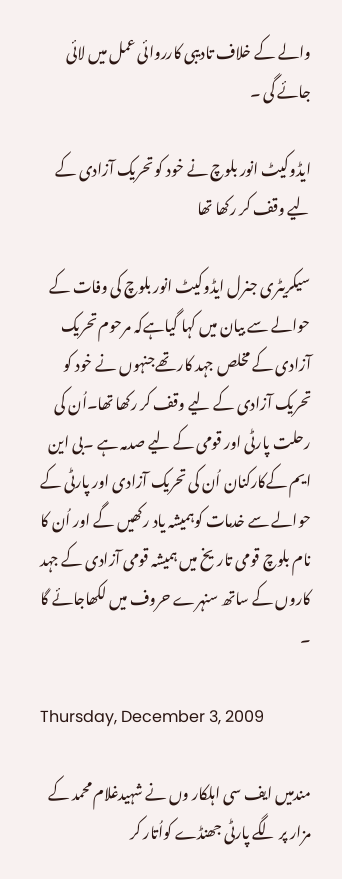والے کے خلاف تادیبی کارروائی عمل میں لائی جائے گی ۔

ایڈوکیٹ انور بلوچ نے خود کو تحریک آزادی کے لیے وقف کر رکھا تھا

سیکریٹری جنرل ایڈوکیٹ انور بلوچ کی وفات کے حوالے سے بیان میں کہا گیاہےکہ مرحوم تحریک آزادی کے مخلص جہد کار تھےجنہوں نے خود کو تحریک آزادی کے لیے وقف کر رکھا تھا۔اُن کی رحلت پارٹی اور قومی کے لیے صدمہ ہے ۔بی این ایم کےکارکنان اُن کی تحریک آزادی اور پارٹی کے حوالے سے خدمات کوہمیشہ یاد رکھیں گے اور اُن کا نام بلوچ قومی تاریخ میں ہمیشہ قومی آزادی کے جہد کاروں کے ساتھ سنہرے حروف میں لکھاجائے گا ۔

Thursday, December 3, 2009

مندمیں ایف سی اہلکار وں نے شہیدغلام محمد کے مزار پر لگے پارٹی جھنڈے کواُتار کر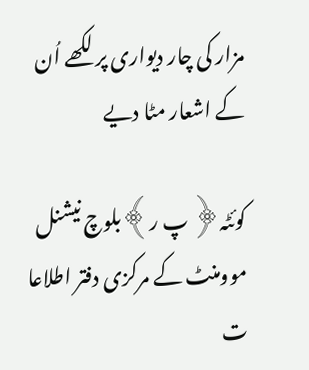مزار کی چار دیواری پر لکھے اُن کے اشعار مٹا دیے

کوئٹہ﴿ پ ر﴾بلوچ نیشنل موومنٹ کے مرکزی دفتر اطلاعا ت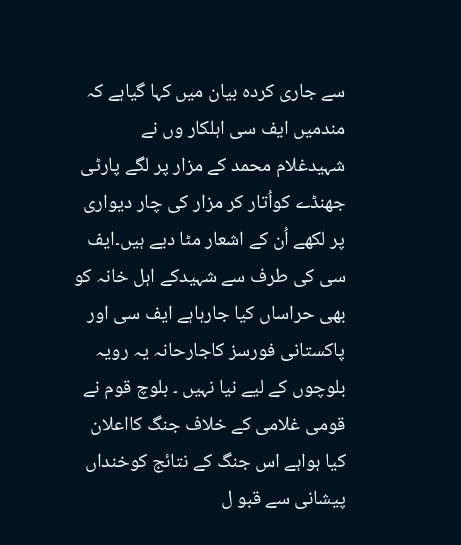سے جاری کردہ بیان میں کہا گیاہے کہ مندمیں ایف سی اہلکار وں نے شہیدغلام محمد کے مزار پر لگے پارٹی جھنڈے کواُتار کر مزار کی چار دیواری پر لکھے اُن کے اشعار مٹا دیے ہیں۔ایف سی کی طرف سے شہیدکے اہل خانہ کو بھی حراساں کیا جارہاہے ایف سی اور پاکستانی فورسز کاجارحانہ یہ رویہ بلوچوں کے لیے نیا نہیں ۔ بلوچ قوم نے قومی غلامی کے خلاف جنگ کااعلان کیا ہواہے اس جنگ کے نتائج کوخنداں پیشانی سے قبو ل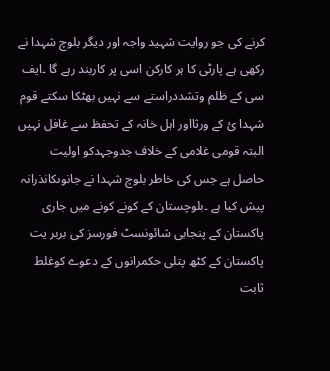کرنے کی جو روایت شہید واجہ اور دیگر بلوچ شہدا نے رکھی ہے پارٹی کا ہر کارکن اسی پر کاربند رہے گا ۔ایف سی کے ظلم وتشددراستے سے نہیں بھٹکا سکتے قوم شہدا ئ کے ورثااور اہل خانہ کے تحفظ سے غافل نہیں البتہ قومی غلامی کے خلاف جدوجہدکو اولیت حاصل ہے جس کی خاطر بلوچ شہدا نے جانوںکانذرانہ پیش کیا ہے ۔بلوچستان کے کونے کونے میں جاری پاکستان کے پنجابی شائونسٹ فورسز کی بربر یت پاکستان کے کٹھ پتلی حکمرانوں کے دعوے کوغلط ثابت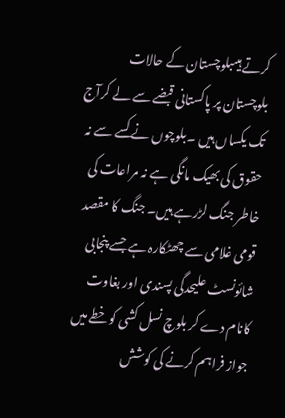کرتے ہیںبلوچستان کے حالات بلوچستان پر پاکستانی قبضے سے لے کرآج تک یکساں ہیں ۔بلوچوں نے کسے سے نہ حقوق کی بھیک مانگی ہے نہ مراعات کی خاطر جنگ لڑرہے ہیں۔ جنگ کا مقصد قومی غلامی سے چھٹکارہ ہے جسے پنجابی شائونسٹ علیحدگی پسندی اور بغاوت کانام دے کر بلوچ نسل کشی کوخطے میں جواز فراہم کرنے کی کوشش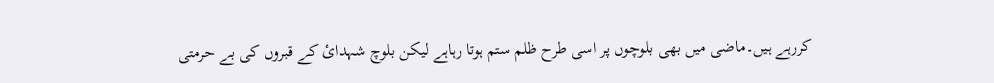کررہے ہیں۔ماضی میں بھی بلوچوں پر اسی طرح ظلم ستم ہوتا رہاہے لیکن بلوچ شہدائ کے قبروں کی بے حرمتی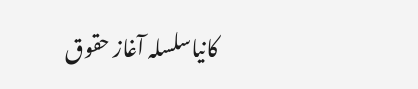کانیاسلسلہ آغاز حقوق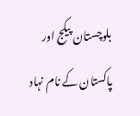بلوچستان پیکج اور پاکستان کے نام نہاد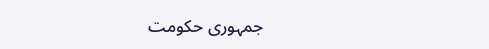جمہوری حکومت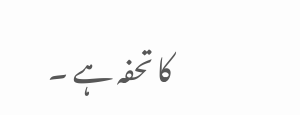کا تحفہ ہے ۔